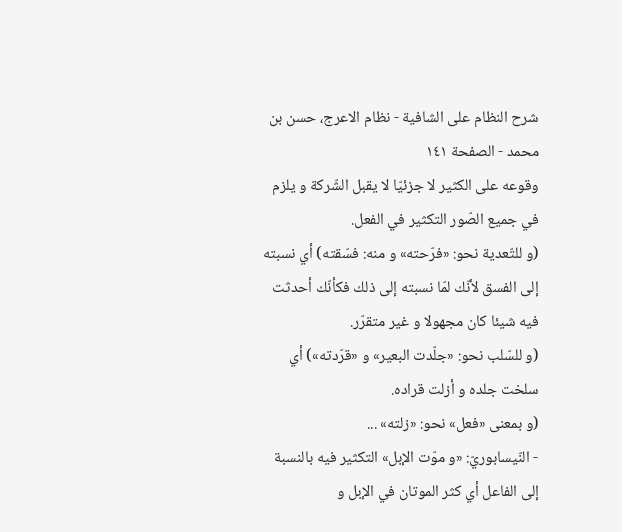شرح النظام على الشافية - نظام الاعرج، حسن بن محمد - الصفحة ١٤١
وقوعه على الكثير لا جزئيّا لا يقبل الشّركة و يلزم في جميع الصّور التكثير في الفعل.
(و للتّعدية نحو: «فرّحته» و منه: فسّقته) أي نسبته إلى الفسق لأنّك لمّا نسبته إلى ذلك فكأنّك أحدثت فيه شيئا كان مجهولا و غير متقرّر.
(و للسّلب نحو: «جلّدت البعير» و «قرّدته») أي سلخت جلده و أزلت قراده.
(و بمعنى «فعل» نحو: «زلته» ...
- النّيسابوريّ: «و موّت الإبل» التكثير فيه بالنسبة إلى الفاعل أي كثر الموتان في الإبل و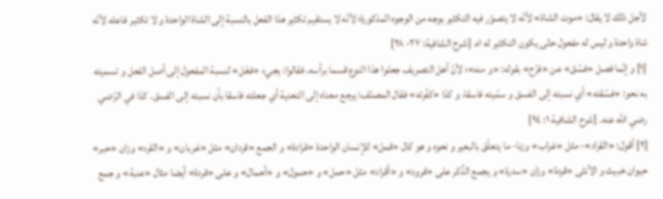لأجل ذلك لا يقال: «موت الشاة» لأنّه لا يتصوّر فيه التكثير بوجه من الوجوه المذكورة؛ لأنّه لا يستقيم تكثير هذا الفعل بالنسبة إلى الشاة الواحدة و لا تكثير فاعله لأنّه شاة واحدة و ليس له مفعول حتّى يكون التكثير له اه. [شرح الشافية: ٢٧- ٢٨]
[١] و إنّما فصل «فسّق» عن «فرّح» بقوله: «و منه»؛ لأنّ أهل التصريف جعلوا هذا النوع قسما برأسه، فقالوا: يجيء «فعّل» لنسبة المفعول إلى أصل الفعل و تسميته به نحو: «فسّقته» أي نسبته إلى الفسق و سمّيته فاسقا، و كذا «كفّرته» فقال المصنّف: يرجع معناه إلى التعدية أي جعلته فاسقا بأن نسبته إلى الفسق. كذا في الرّضي رضي اللّه عنه. [شرح الشافية ١: ٩٤]
[٢] أقول: «القراد»- مثل «غراب» وزنا- ما يتعلّق بالبعير و نحوه و هو كال «قمل» للإنسان الواحدة «قرادة» و الجمع «قردان» مثل «غربان» و «القرد» وزان «حبر» حيوان خبيث و الأنثى «قردة» وزان «سدرة» و يجمع الذّكر على «قرود» و «أقراد» مثل «حمل» و «حمول» و «أحمال» و على «قردة» أيضا مثال «عنبة» و جمع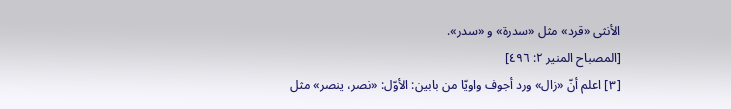الأنثى «قرد» مثل «سدرة» و «سدر».
[المصباح المنير ٢: ٤٩٦]
[٣] اعلم أنّ «زال» ورد أجوف واويّا من بابين: الأوّل: «نصر، ينصر» مثل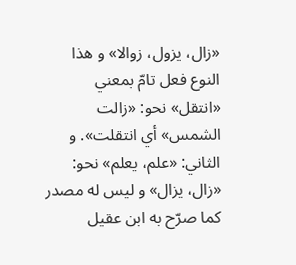«زال، يزول، زوالا» و هذا النوع فعل تامّ بمعني «انتقل» نحو: «زالت الشمس» أي انتقلت». و الثاني: «علم، يعلم» نحو: «زال، يزال» و ليس له مصدر كما صرّح به ابن عقيل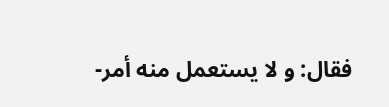فقال: و لا يستعمل منه أمر-